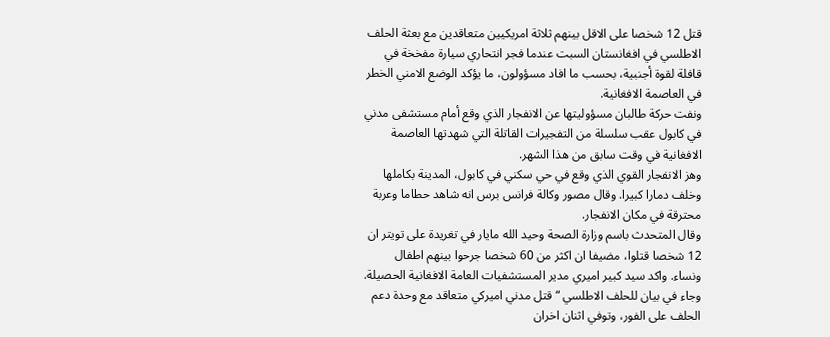قتل 12 شخصا على الاقل بينهم ثلاثة امريكيين متعاقدين مع بعثة الحلف الاطلسي في افغانستان السبت عندما فجر انتحاري سيارة مفخخة في قافلة لقوة أجنبية، بحسب ما افاد مسؤولون، ما يؤكد الوضع الامني الخطر في العاصمة الافغانية.
ونفت حركة طالبان مسؤوليتها عن الانفجار الذي وقع أمام مستشفى مدني في كابول عقب سلسلة من التفجيرات القاتلة التي شهدتها العاصمة الافغانية في وقت سابق من هذا الشهر.
وهز الانفجار القوي الذي وقع في حي سكني في كابول، المدينة بكاملها وخلف دمارا كبيرا. وقال مصور وكالة فرانس برس انه شاهد حطاما وعربة محترقة في مكان الانفجار.
وقال المتحدث باسم وزارة الصحة وحيد الله مايار في تغريدة على تويتر ان 12 شخصا قتلوا، مضيفا ان اكثر من 60 شخصا جرحوا بينهم اطفال ونساء. واكد سيد كبير اميري مدير المستشفيات العامة الافغانية الحصيلة.
وجاء في بيان للحلف الاطلسي “قتل مدني اميركي متعاقد مع وحدة دعم الحلف على الفور، وتوفي اثنان اخران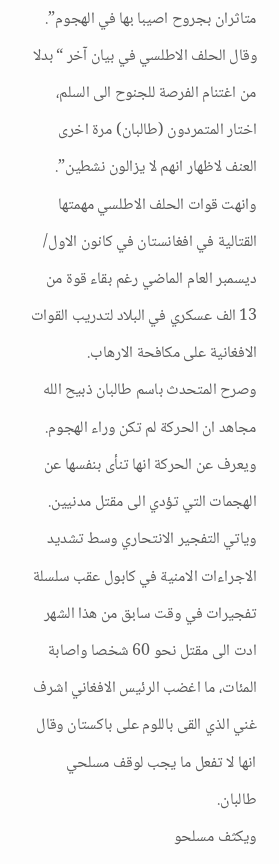متاثران بجروح اصيبا بها في الهجوم”.
وقال الحلف الاطلسي في بيان آخر “بدلا من اغتنام الفرصة للجنوح الى السلم، اختار المتمردون (طالبان) مرة اخرى العنف لاظهار انهم لا يزالون نشطين”.
وانهت قوات الحلف الاطلسي مهمتها القتالية في افغانستان في كانون الاول/ ديسمبر العام الماضي رغم بقاء قوة من 13 الف عسكري في البلاد لتدريب القوات الافغانية على مكافحة الارهاب.
وصرح المتحدث باسم طالبان ذبيح الله مجاهد ان الحركة لم تكن وراء الهجوم.
ويعرف عن الحركة انها تنأى بنفسها عن الهجمات التي تؤدي الى مقتل مدنيين.
وياتي التفجير الانتحاري وسط تشديد الاجراءات الامنية في كابول عقب سلسلة تفجيرات في وقت سابق من هذا الشهر ادت الى مقتل نحو 60 شخصا واصابة المئات، ما اغضب الرئيس الافغاني اشرف غني الذي القى باللوم على باكستان وقال انها لا تفعل ما يجب لوقف مسلحي طالبان.
ويكثف مسلحو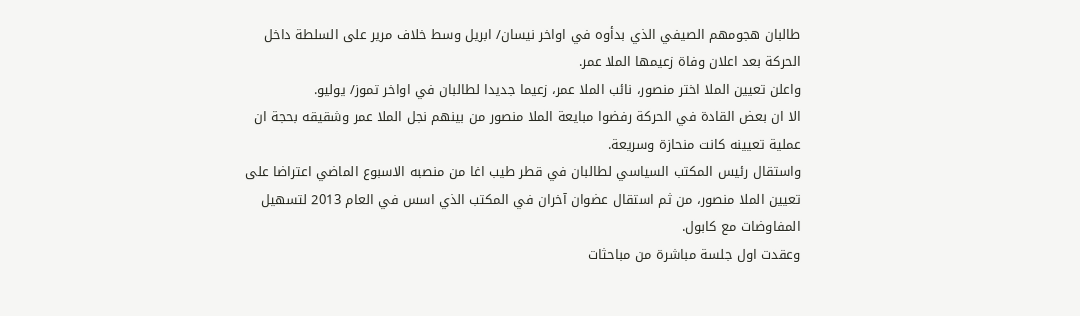طالبان هجومهم الصيفي الذي بدأوه في اواخر نيسان/ ابريل وسط خلاف مرير على السلطة داخل الحركة بعد اعلان وفاة زعيمها الملا عمر.
واعلن تعيين الملا اختر منصور، نائب الملا عمر، زعيما جديدا لطالبان في اواخر تموز/ يوليو.
الا ان بعض القادة في الحركة رفضوا مبايعة الملا منصور من بينهم نجل الملا عمر وشقيقه بحجة ان عملية تعيينه كانت منحازة وسريعة.
واستقال رئيس المكتب السياسي لطالبان في قطر طيب اغا من منصبه الاسبوع الماضي اعتراضا على تعيين الملا منصور، من ثم استقال عضوان آخران في المكتب الذي اسس في العام 2013 لتسهيل المفاوضات مع كابول.
وعقدت اول جلسة مباشرة من مباحثات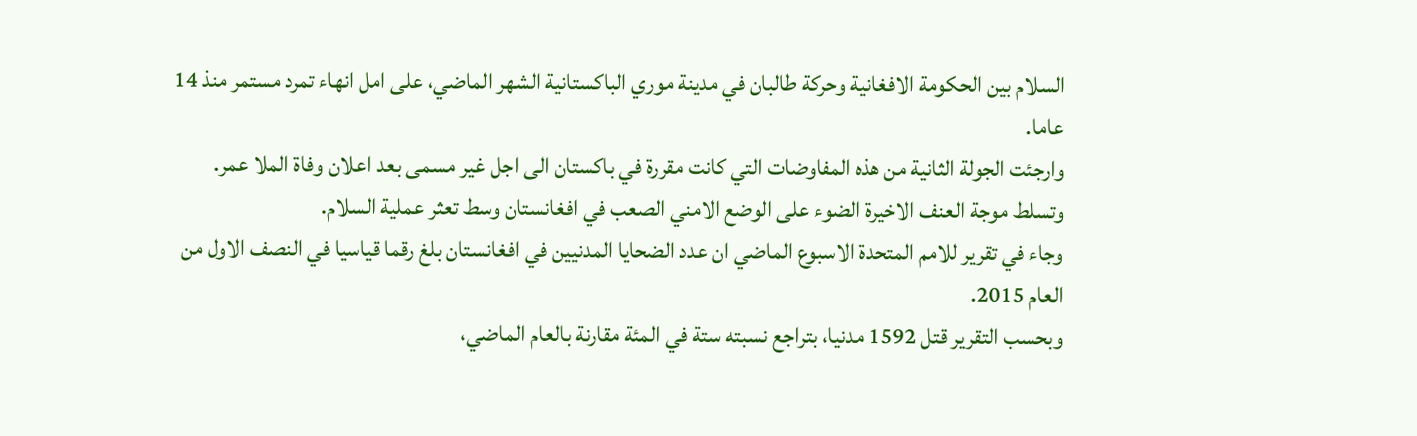السلام بين الحكومة الافغانية وحركة طالبان في مدينة موري الباكستانية الشهر الماضي، على امل انهاء تمرد مستمر منذ 14 عاما.
وارجئت الجولة الثانية من هذه المفاوضات التي كانت مقررة في باكستان الى اجل غير مسمى بعد اعلان وفاة الملا عمر.
وتسلط موجة العنف الاخيرة الضوء على الوضع الامني الصعب في افغانستان وسط تعثر عملية السلام.
وجاء في تقرير للامم المتحدة الاسبوع الماضي ان عدد الضحايا المدنيين في افغانستان بلغ رقما قياسيا في النصف الاول من العام 2015.
وبحسب التقرير قتل 1592 مدنيا، بتراجع نسبته ستة في المئة مقارنة بالعام الماضي،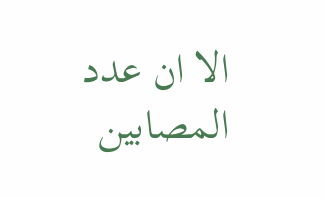الا ان عدد المصابين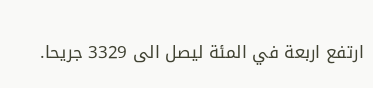ارتفع اربعة في المئة ليصل الى 3329 جريحا.